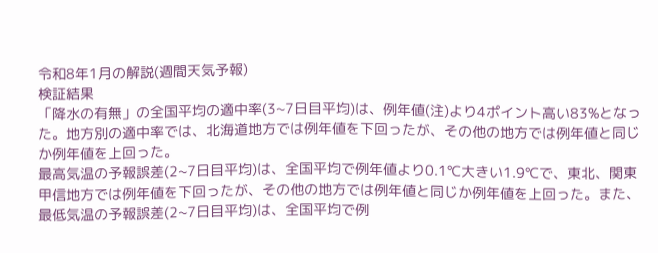令和8年1月の解説(週間天気予報)
検証結果
「降水の有無」の全国平均の適中率(3~7日目平均)は、例年値(注)より4ポイント高い83%となった。地方別の適中率では、北海道地方では例年値を下回ったが、その他の地方では例年値と同じか例年値を上回った。
最高気温の予報誤差(2~7日目平均)は、全国平均で例年値より0.1℃大きい1.9℃で、東北、関東甲信地方では例年値を下回ったが、その他の地方では例年値と同じか例年値を上回った。また、最低気温の予報誤差(2~7日目平均)は、全国平均で例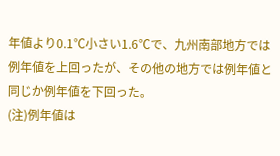年値より0.1℃小さい1.6℃で、九州南部地方では例年値を上回ったが、その他の地方では例年値と同じか例年値を下回った。
(注)例年値は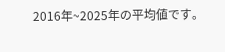2016年~2025年の平均値です。